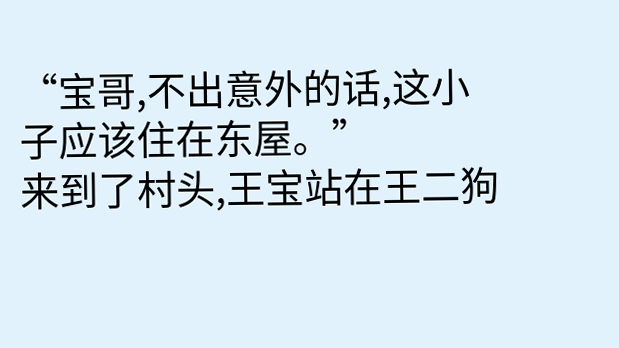“宝哥,不出意外的话,这小子应该住在东屋。”
来到了村头,王宝站在王二狗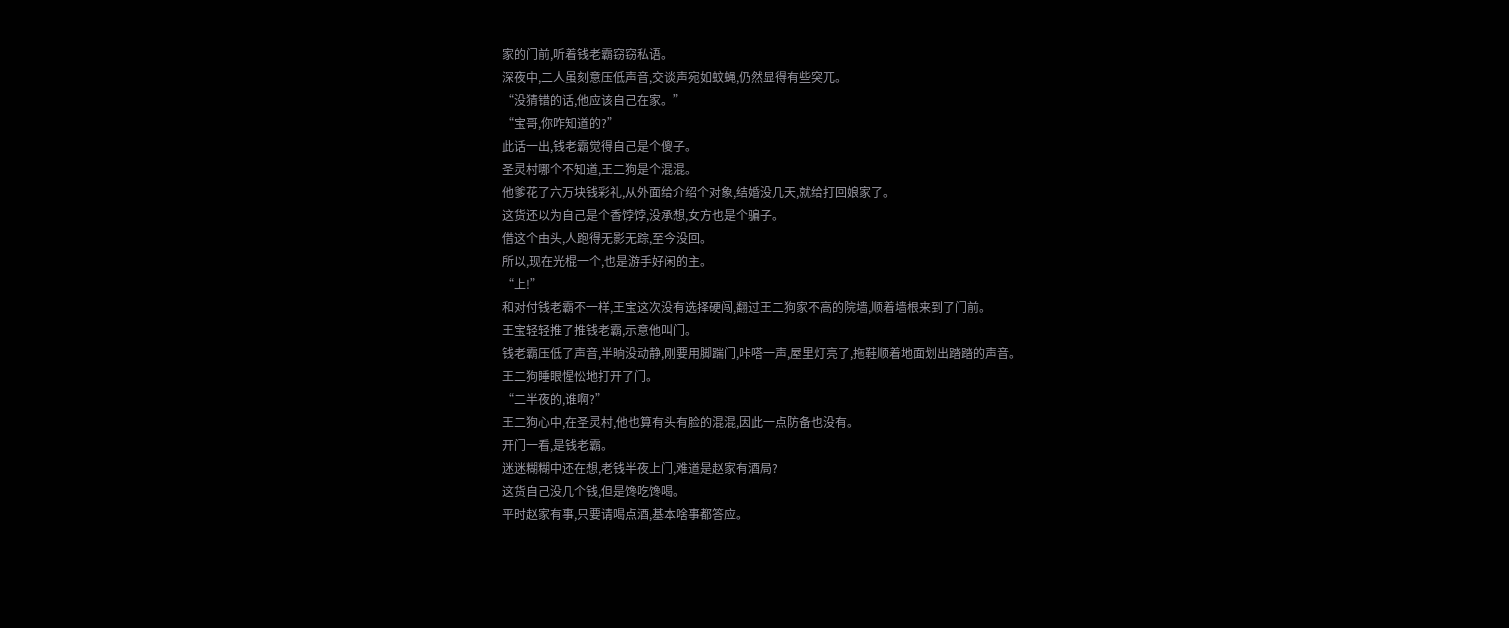家的门前,听着钱老霸窃窃私语。
深夜中,二人虽刻意压低声音,交谈声宛如蚊蝇,仍然显得有些突兀。
“没猜错的话,他应该自己在家。”
“宝哥,你咋知道的?”
此话一出,钱老霸觉得自己是个傻子。
圣灵村哪个不知道,王二狗是个混混。
他爹花了六万块钱彩礼,从外面给介绍个对象,结婚没几天,就给打回娘家了。
这货还以为自己是个香饽饽,没承想,女方也是个骗子。
借这个由头,人跑得无影无踪,至今没回。
所以,现在光棍一个,也是游手好闲的主。
“上!”
和对付钱老霸不一样,王宝这次没有选择硬闯,翻过王二狗家不高的院墙,顺着墙根来到了门前。
王宝轻轻推了推钱老霸,示意他叫门。
钱老霸压低了声音,半晌没动静,刚要用脚踹门,咔嗒一声,屋里灯亮了,拖鞋顺着地面划出踏踏的声音。
王二狗睡眼惺忪地打开了门。
“二半夜的,谁啊?”
王二狗心中,在圣灵村,他也算有头有脸的混混,因此一点防备也没有。
开门一看,是钱老霸。
迷迷糊糊中还在想,老钱半夜上门,难道是赵家有酒局?
这货自己没几个钱,但是馋吃馋喝。
平时赵家有事,只要请喝点酒,基本啥事都答应。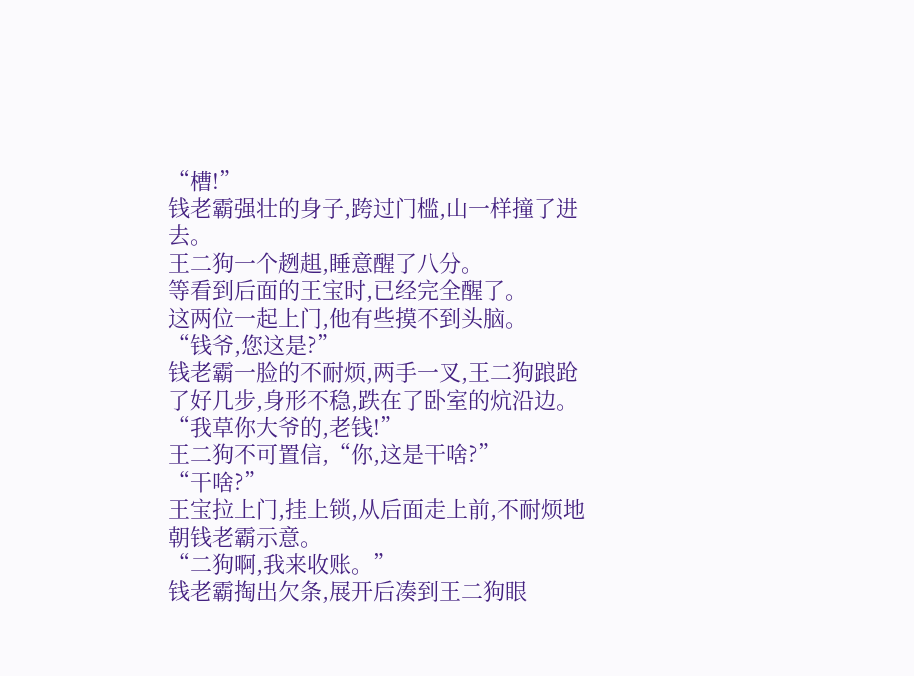“槽!”
钱老霸强壮的身子,跨过门槛,山一样撞了进去。
王二狗一个趔趄,睡意醒了八分。
等看到后面的王宝时,已经完全醒了。
这两位一起上门,他有些摸不到头脑。
“钱爷,您这是?”
钱老霸一脸的不耐烦,两手一叉,王二狗踉跄了好几步,身形不稳,跌在了卧室的炕沿边。
“我草你大爷的,老钱!”
王二狗不可置信,“你,这是干啥?”
“干啥?”
王宝拉上门,挂上锁,从后面走上前,不耐烦地朝钱老霸示意。
“二狗啊,我来收账。”
钱老霸掏出欠条,展开后凑到王二狗眼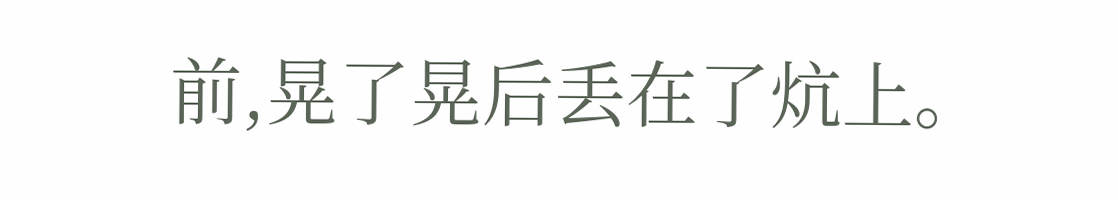前,晃了晃后丢在了炕上。